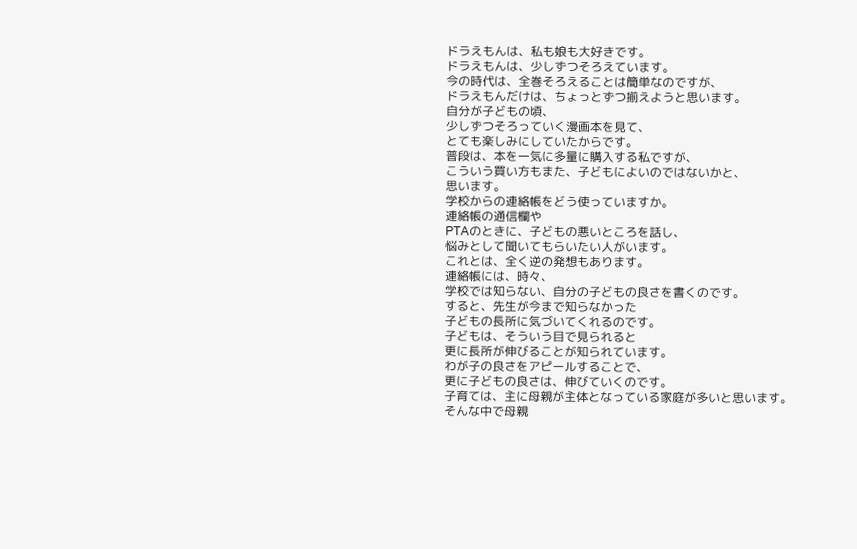ドラえもんは、私も娘も大好きです。
ドラえもんは、少しずつそろえています。
今の時代は、全巻そろえることは簡単なのですが、
ドラえもんだけは、ちょっとずつ揃えようと思います。
自分が子どもの頃、
少しずつそろっていく漫画本を見て、
とても楽しみにしていたからです。
普段は、本を一気に多量に購入する私ですが、
こういう買い方もまた、子どもによいのではないかと、
思います。
学校からの連絡帳をどう使っていますか。
連絡帳の通信欄や
PTAのときに、子どもの悪いところを話し、
悩みとして聞いてもらいたい人がいます。
これとは、全く逆の発想もあります。
連絡帳には、時々、
学校では知らない、自分の子どもの良さを書くのです。
すると、先生が今まで知らなかった
子どもの長所に気づいてくれるのです。
子どもは、そういう目で見られると
更に長所が伸びることが知られています。
わが子の良さをアピールすることで、
更に子どもの良さは、伸びていくのです。
子育ては、主に母親が主体となっている家庭が多いと思います。
そんな中で母親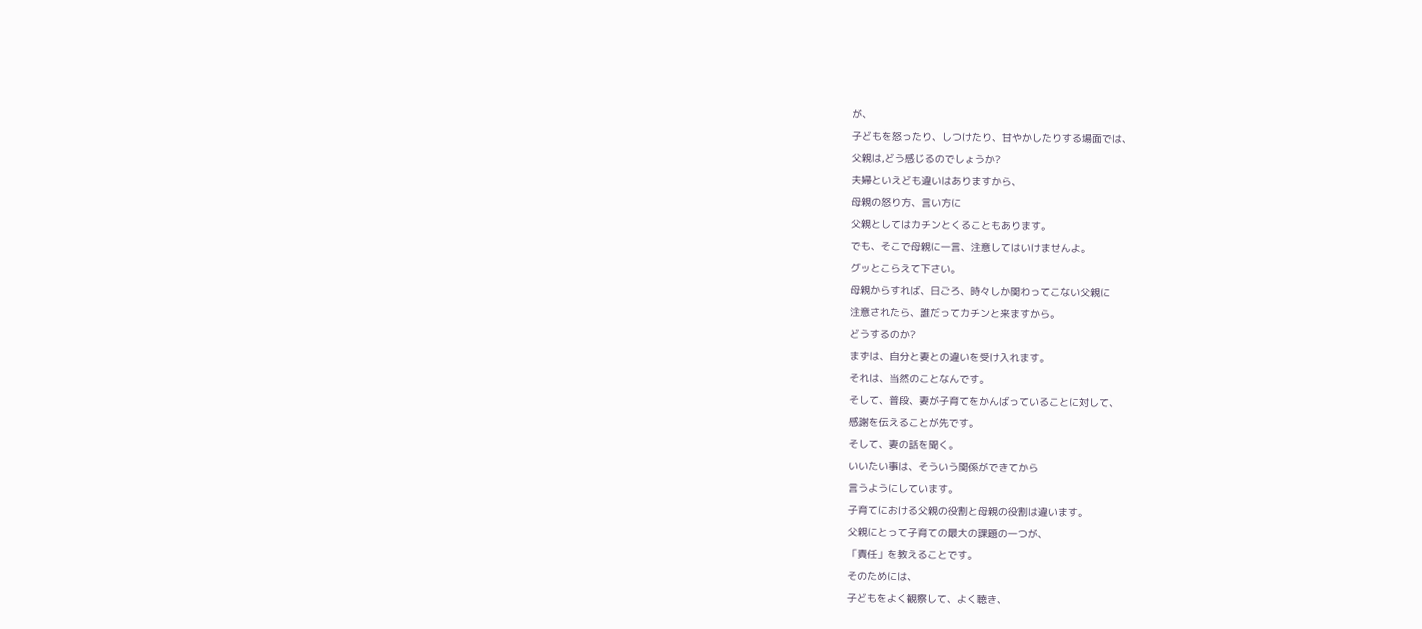が、
子どもを怒ったり、しつけたり、甘やかしたりする場面では、
父親は,どう感じるのでしょうか?
夫婦といえども違いはありますから、
母親の怒り方、言い方に
父親としてはカチンとくることもあります。
でも、そこで母親に一言、注意してはいけませんよ。
グッとこらえて下さい。
母親からすれば、日ごろ、時々しか関わってこない父親に
注意されたら、誰だってカチンと来ますから。
どうするのか?
まずは、自分と妻との違いを受け入れます。
それは、当然のことなんです。
そして、普段、妻が子育てをかんばっていることに対して、
感謝を伝えることが先です。
そして、妻の話を聞く。
いいたい事は、そういう関係ができてから
言うようにしています。
子育てにおける父親の役割と母親の役割は違います。
父親にとって子育ての最大の課題の一つが、
「責任」を教えることです。
そのためには、
子どもをよく観察して、よく聴き、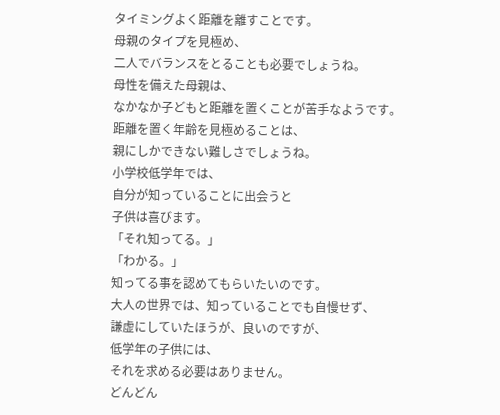タイミングよく距離を離すことです。
母親のタイプを見極め、
二人でバランスをとることも必要でしょうね。
母性を備えた母親は、
なかなか子どもと距離を置くことが苦手なようです。
距離を置く年齢を見極めることは、
親にしかできない難しさでしょうね。
小学校低学年では、
自分が知っていることに出会うと
子供は喜びます。
「それ知ってる。」
「わかる。」
知ってる事を認めてもらいたいのです。
大人の世界では、知っていることでも自慢せず、
謙虚にしていたほうが、良いのですが、
低学年の子供には、
それを求める必要はありません。
どんどん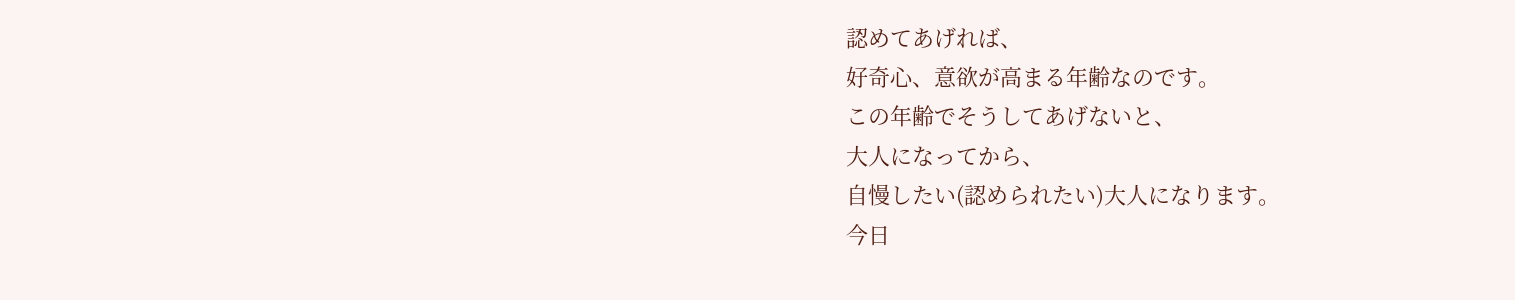認めてあげれば、
好奇心、意欲が高まる年齢なのです。
この年齢でそうしてあげないと、
大人になってから、
自慢したい(認められたい)大人になります。
今日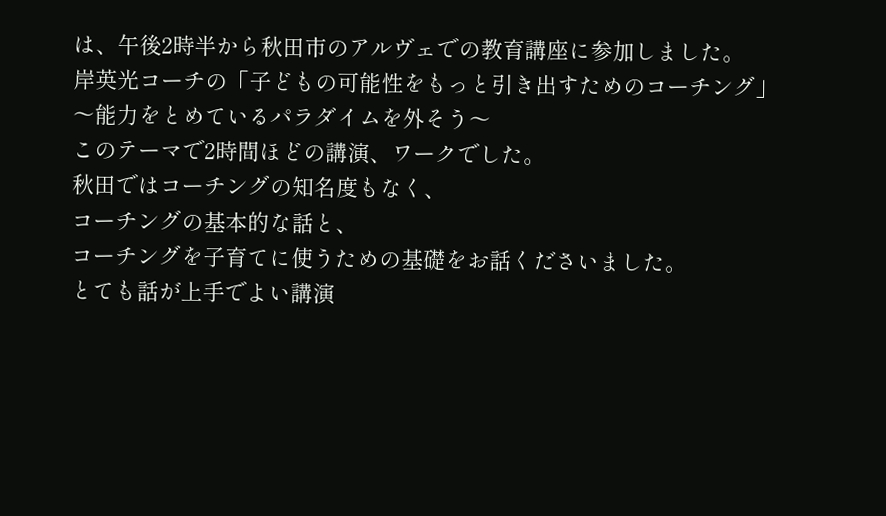は、午後2時半から秋田市のアルヴェでの教育講座に参加しました。
岸英光コーチの「子どもの可能性をもっと引き出すためのコーチング」
〜能力をとめているパラダイムを外そう〜
このテーマで2時間ほどの講演、ワークでした。
秋田ではコーチングの知名度もなく、
コーチングの基本的な話と、
コーチングを子育てに使うための基礎をお話くださいました。
とても話が上手でよい講演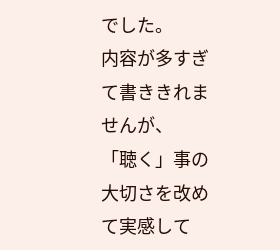でした。
内容が多すぎて書ききれませんが、
「聴く」事の大切さを改めて実感して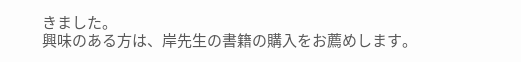きました。
興味のある方は、岸先生の書籍の購入をお薦めします。